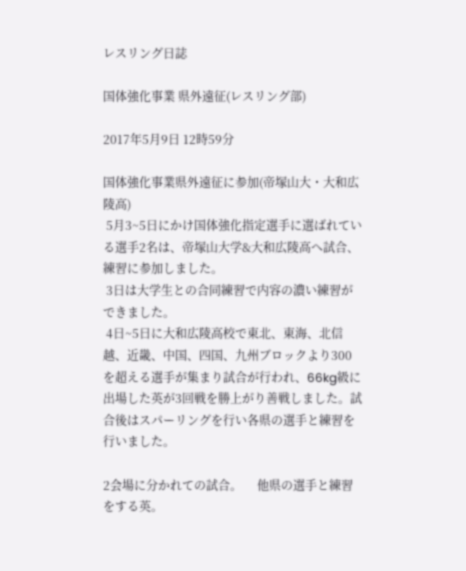レスリング日誌

国体強化事業 県外遠征(レスリング部)

2017年5月9日 12時59分

国体強化事業県外遠征に参加(帝塚山大・大和広陵高)
 5月3~5日にかけ国体強化指定選手に選ばれている選手2名は、帝塚山大学&大和広陵高へ試合、練習に参加しました。
 3日は大学生との合同練習で内容の濃い練習ができました。
 4日~5日に大和広陵高校で東北、東海、北信越、近畿、中国、四国、九州ブロックより300を超える選手が集まり試合が行われ、66kg級に出場した英が3回戦を勝上がり善戦しました。試合後はスパーリングを行い各県の選手と練習を行いました。

2会場に分かれての試合。     他県の選手と練習をする英。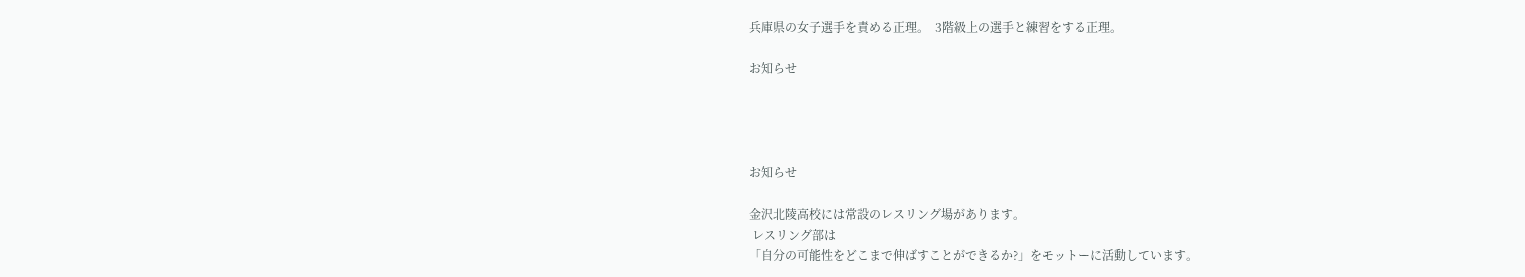兵庫県の女子選手を責める正理。  3階級上の選手と練習をする正理。

お知らせ




お知らせ

金沢北陵高校には常設のレスリング場があります。
 レスリング部は
「自分の可能性をどこまで伸ばすことができるか?」をモットーに活動しています。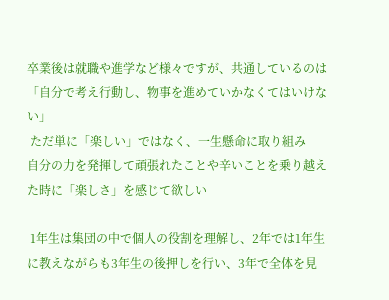卒業後は就職や進学など様々ですが、共通しているのは
「自分で考え行動し、物事を進めていかなくてはいけない」
 ただ単に「楽しい」ではなく、一生懸命に取り組み
自分の力を発揮して頑張れたことや辛いことを乗り越えた時に「楽しさ」を感じて欲しい

 1年生は集団の中で個人の役割を理解し、2年では1年生に教えながらも3年生の後押しを行い、3年で全体を見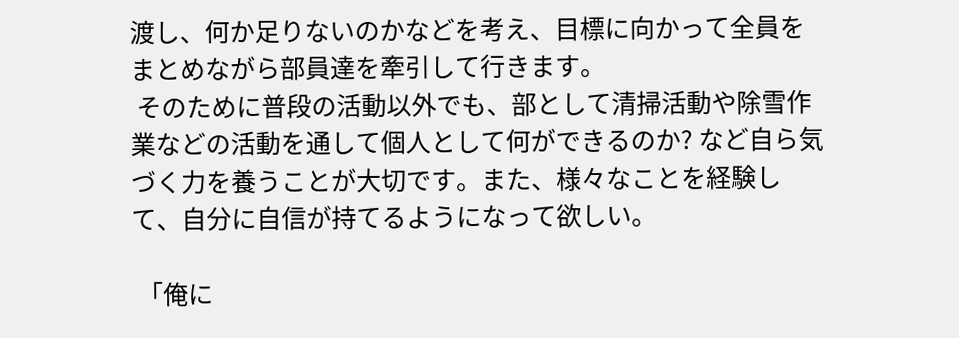渡し、何か足りないのかなどを考え、目標に向かって全員をまとめながら部員達を牽引して行きます。
 そのために普段の活動以外でも、部として清掃活動や除雪作業などの活動を通して個人として何ができるのか? など自ら気づく力を養うことが大切です。また、様々なことを経験して、自分に自信が持てるようになって欲しい。

 「俺に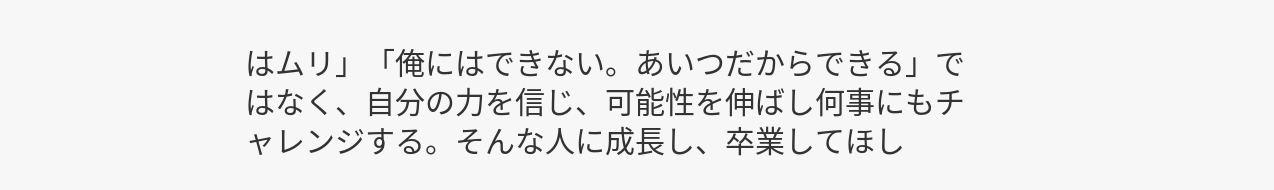はムリ」「俺にはできない。あいつだからできる」ではなく、自分の力を信じ、可能性を伸ばし何事にもチャレンジする。そんな人に成長し、卒業してほし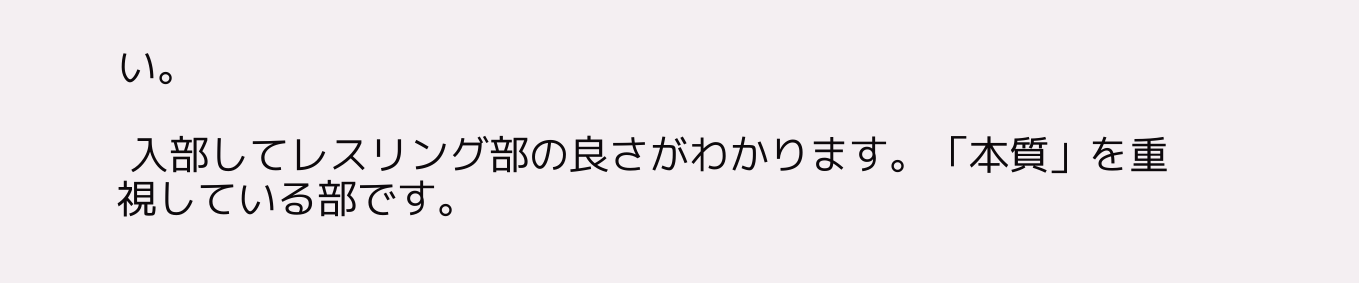い。

 入部してレスリング部の良さがわかります。「本質」を重視している部です。